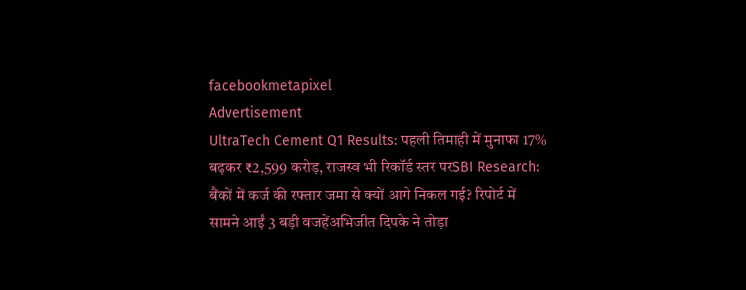facebookmetapixel
Advertisement
UltraTech Cement Q1 Results: पहली तिमाही में मुनाफा 17% बढ़कर ₹2,599 करोड़, राजस्व भी रिकॉर्ड स्तर परSBI Research: बैंकों में कर्ज की रफ्तार जमा से क्यों आगे निकल गई? रिपोर्ट में सामने आईं 3 बड़ी वजहेंअभिजीत दिपके ने तोड़ा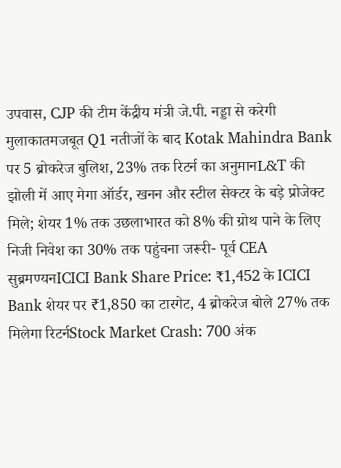उपवास, CJP की टीम केंद्रीय मंत्री जे.पी. नड्डा से करेगी मुलाकातमजबूत Q1 नतीजों के बाद Kotak Mahindra Bank पर 5 ब्रोकरेज बुलिश, 23% तक रिटर्न का अनुमानL&T की झोली में आए मेगा ऑर्डर, खनन और स्टील सेक्टर के बड़े प्रोजेक्ट मिले; शेयर 1% तक उछलाभारत को 8% की ग्रोथ पाने के लिए निजी निवेश का 30% तक पहुंचना जरूरी- पूर्व CEA सुब्रमण्यनICICI Bank Share Price: ₹1,452 के ICICI Bank शेयर पर ₹1,850 का टारगेट, 4 ब्रोकरेज बोले 27% तक मिलेगा रिटर्नStock Market Crash: 700 अंक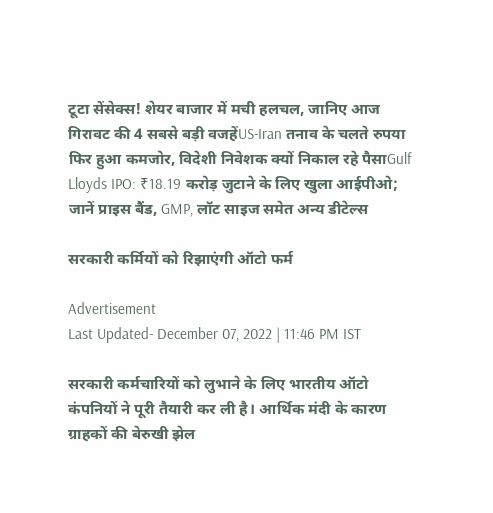टूटा सेंसेक्स! शेयर बाजार में मची हलचल, जानिए आज गिरावट की 4 सबसे बड़ी वजहेंUS-Iran तनाव के चलते रुपया फिर हुआ कमजोर, विदेशी निवेशक क्यों निकाल रहे पैसाGulf Lloyds IPO: ₹18.19 करोड़ जुटाने के लिए खुला आईपीओ; जानें प्राइस बैंड, GMP, लॉट साइज समेत अन्य डीटेल्स

सरकारी कर्मियों को रिझाएंगी ऑटो फर्म

Advertisement
Last Updated- December 07, 2022 | 11:46 PM IST

सरकारी कर्मचारियों को लुभाने के लिए भारतीय ऑटो कंपनियों ने पूरी तैयारी कर ली है। आर्थिक मंदी के कारण ग्राहकों की बेरुखी झेल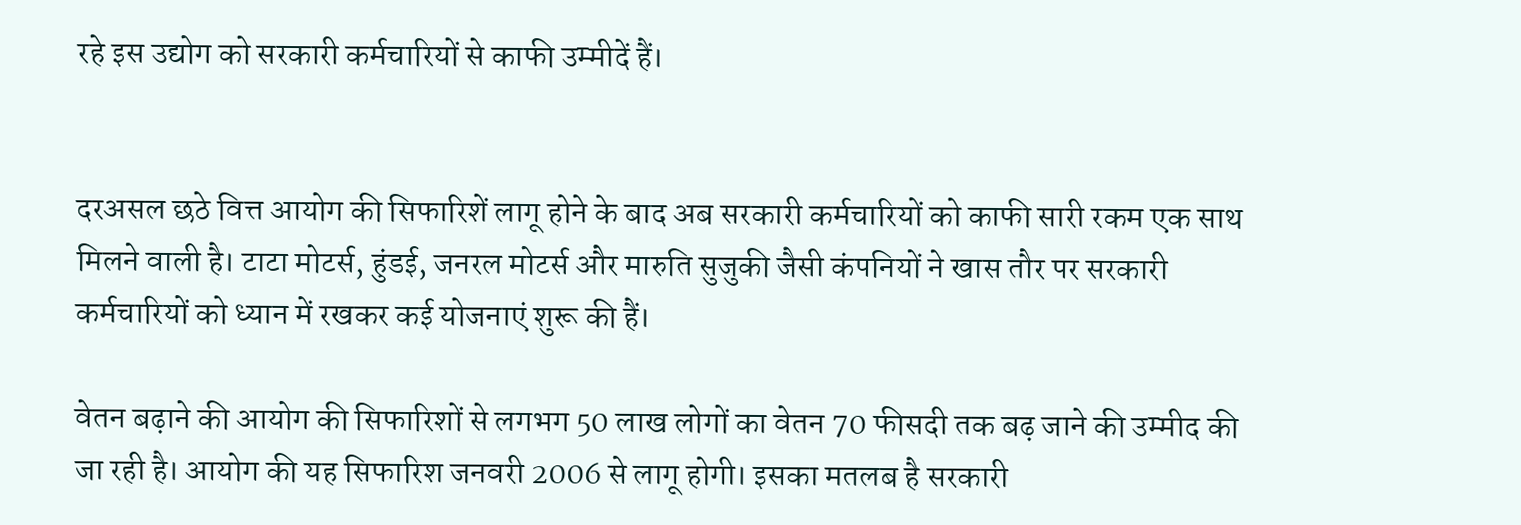रहे इस उद्योग को सरकारी कर्मचारियों से काफी उम्मीदें हैं।


दरअसल छठे वित्त आयोग की सिफारिशें लागू होने के बाद अब सरकारी कर्मचारियों को काफी सारी रकम एक साथ मिलने वाली है। टाटा मोटर्स, हुंडई, जनरल मोटर्स और मारुति सुजुकी जैसी कंपनियों ने खास तौर पर सरकारी कर्मचारियों को ध्यान में रखकर कई योजनाएं शुरू की हैं।

वेतन बढ़ाने की आयोग की सिफारिशों से लगभग 50 लाख लोगों का वेतन 70 फीसदी तक बढ़ जाने की उम्मीद की जा रही है। आयोग की यह सिफारिश जनवरी 2006 से लागू होगी। इसका मतलब है सरकारी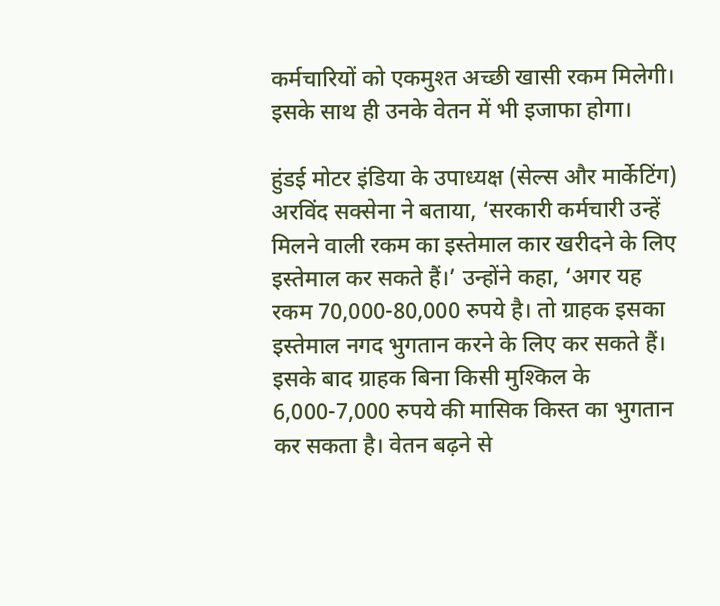कर्मचारियों को एकमुश्त अच्छी खासी रकम मिलेगी। इसके साथ ही उनके वेतन में भी इजाफा होगा।

हुंडई मोटर इंडिया के उपाध्यक्ष (सेल्स और मार्केटिंग) अरविंद सक्सेना ने बताया, ‘सरकारी कर्मचारी उन्हें मिलने वाली रकम का इस्तेमाल कार खरीदने के लिए इस्तेमाल कर सकते हैं।’ उन्होंने कहा, ‘अगर यह रकम 70,000-80,000 रुपये है। तो ग्राहक इसका इस्तेमाल नगद भुगतान करने के लिए कर सकते हैं। इसके बाद ग्राहक बिना किसी मुश्किल के 6,000-7,000 रुपये की मासिक किस्त का भुगतान कर सकता है। वेतन बढ़ने से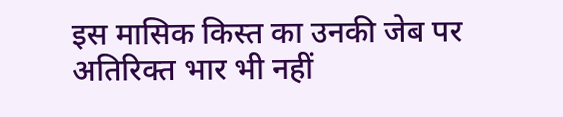इस मासिक किस्त का उनकी जेब पर अतिरिक्त भार भी नहीं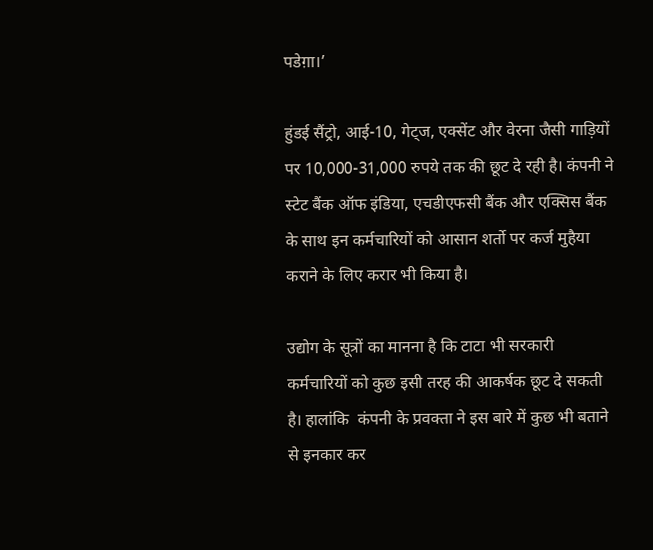पडेग़ा।’

हुंडई सैंट्रो, आई-10, गेट्ज, एक्सेंट और वेरना जैसी गाड़ियों पर 10,000-31,000 रुपये तक की छूट दे रही है। कंपनी ने स्टेट बैंक ऑफ इंडिया, एचडीएफसी बैंक और एक्सिस बैंक के साथ इन कर्मचारियों को आसान शर्तो पर कर्ज मुहैया कराने के लिए करार भी किया है।

उद्योग के सूत्रों का मानना है कि टाटा भी सरकारी कर्मचारियों को कुछ इसी तरह की आकर्षक छूट दे सकती है। हालांकि  कंपनी के प्रवक्ता ने इस बारे में कुछ भी बताने से इनकार कर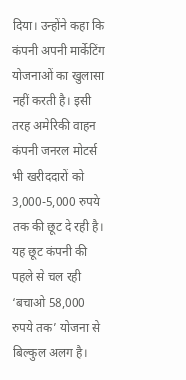दिया। उन्होंने कहा कि कंपनी अपनी मार्केटिंग योजनाओं का खुलासा नहीं करती है। इसी तरह अमेरिकी वाहन कंपनी जनरल मोटर्स भी खरीददारों को 3,000-5,000 रुपये तक की छूट दे रही है। यह छूट कंपनी की पहले से चल रही ‘बचाओ 58,000 रुपये तक’ योजना से बिल्कुल अलग है।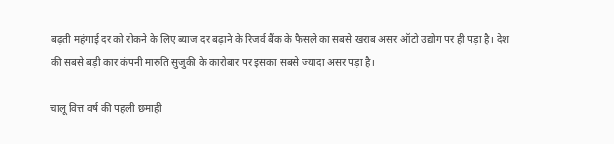बढ़ती महंगाई दर को रोकने के लिए ब्याज दर बढ़ाने के रिजर्व बैंक के फैसले का सबसे खराब असर ऑटो उद्योग पर ही पड़ा है। देश की सबसे बड़ी कार कंपनी मारुति सुजुकी के कारोबार पर इसका सबसे ज्यादा असर पड़ा है।

चालू वित्त वर्ष की पहली छमाही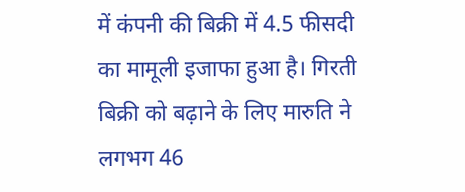में कंपनी की बिक्री में 4.5 फीसदी का मामूली इजाफा हुआ है। गिरती बिक्री को बढ़ाने के लिए मारुति ने लगभग 46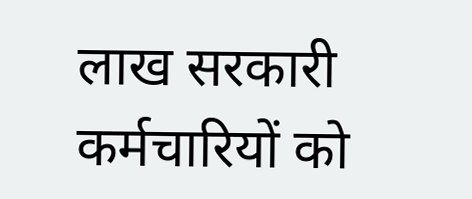लाख सरकारी कर्मचारियों को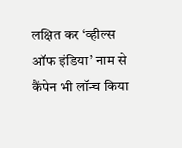लक्षित कर ‘व्हील्स ऑफ इंडिया’ नाम से कैंपेन भी लॉन्च किया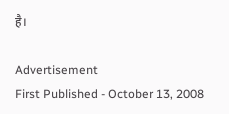है।

Advertisement
First Published - October 13, 2008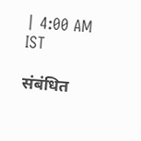| 4:00 AM IST

संबंधित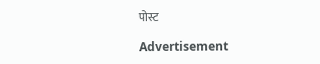पोस्ट

Advertisement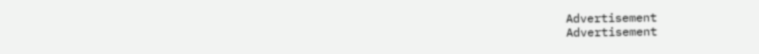Advertisement
Advertisement